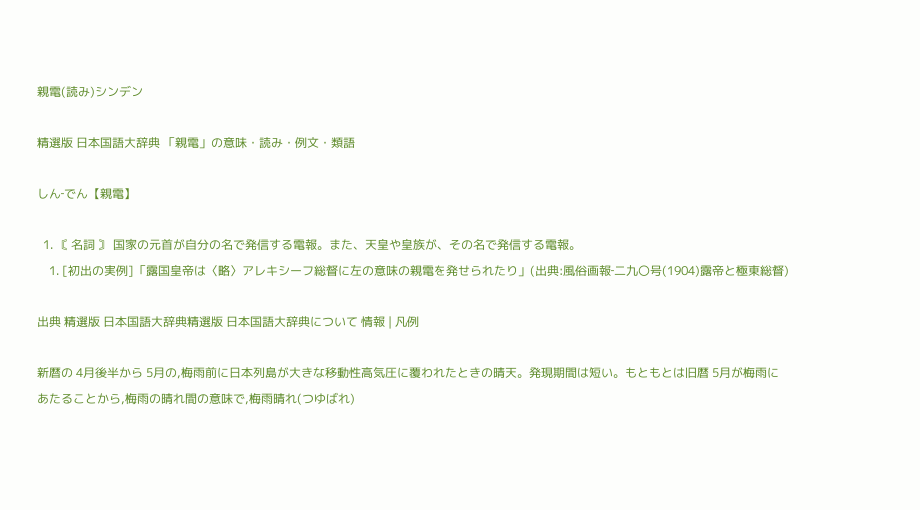親電(読み)シンデン

精選版 日本国語大辞典 「親電」の意味・読み・例文・類語

しん‐でん【親電】

  1. 〘 名詞 〙 国家の元首が自分の名で発信する電報。また、天皇や皇族が、その名で発信する電報。
    1. [初出の実例]「露国皇帝は〈略〉アレキシーフ総督に左の意味の親電を発せられたり」(出典:風俗画報‐二九〇号(1904)露帝と極東総督)

出典 精選版 日本国語大辞典精選版 日本国語大辞典について 情報 | 凡例

新暦の 4月後半から 5月の,梅雨前に日本列島が大きな移動性高気圧に覆われたときの晴天。発現期間は短い。もともとは旧暦 5月が梅雨にあたることから,梅雨の晴れ間の意味で,梅雨晴れ(つゆばれ)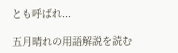とも呼ばれ...

五月晴れの用語解説を読む